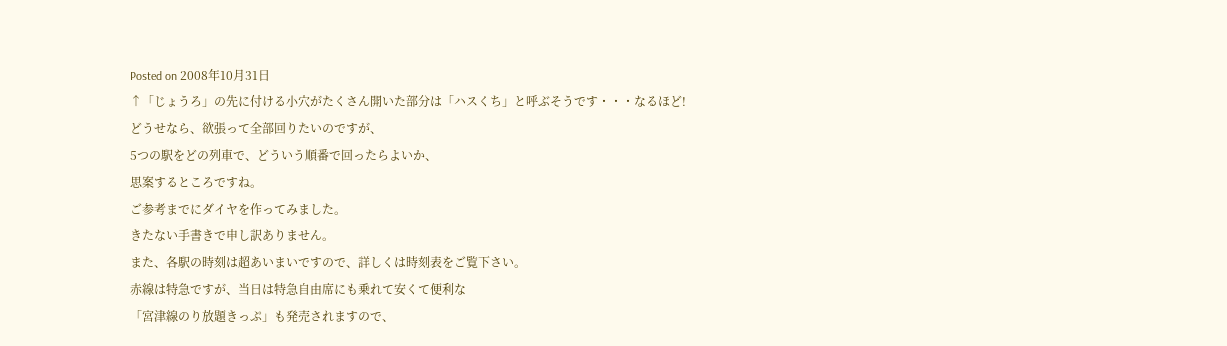Posted on 2008年10月31日
↑「じょうろ」の先に付ける小穴がたくさん開いた部分は「ハスくち」と呼ぶそうです・・・なるほど!
どうせなら、欲張って全部回りたいのですが、
5つの駅をどの列車で、どういう順番で回ったらよいか、
思案するところですね。
ご参考までにダイヤを作ってみました。
きたない手書きで申し訳ありません。
また、各駅の時刻は超あいまいですので、詳しくは時刻表をご覧下さい。
赤線は特急ですが、当日は特急自由席にも乗れて安くて便利な
「宮津線のり放題きっぷ」も発売されますので、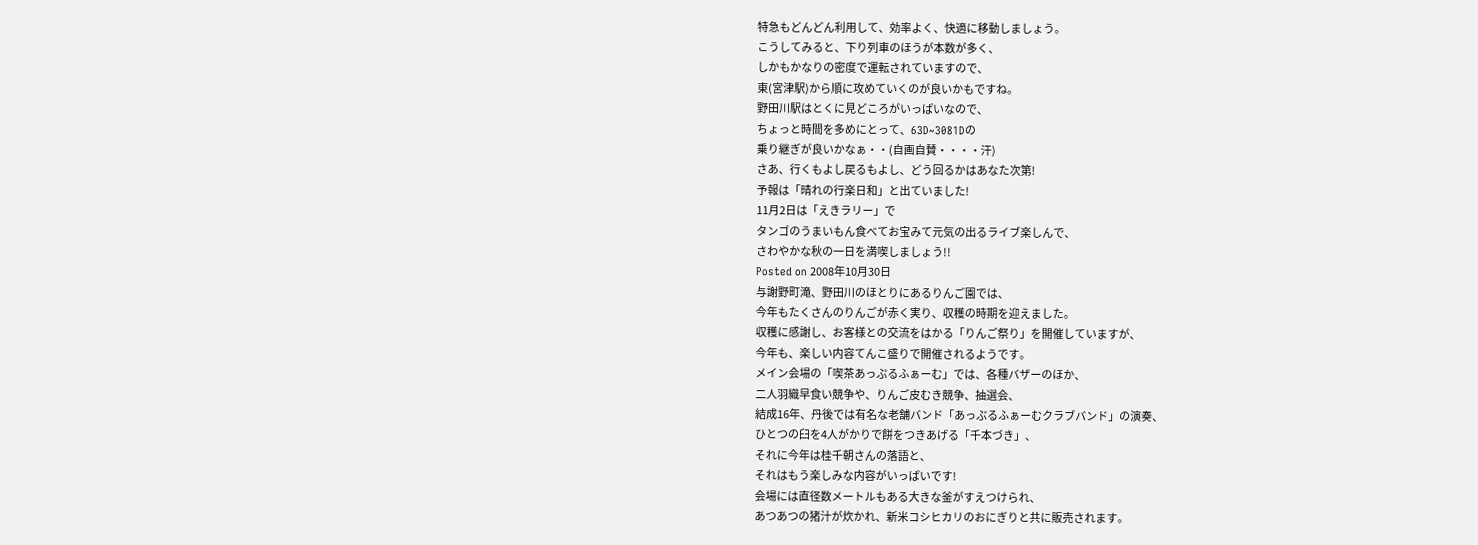特急もどんどん利用して、効率よく、快適に移動しましょう。
こうしてみると、下り列車のほうが本数が多く、
しかもかなりの密度で運転されていますので、
東(宮津駅)から順に攻めていくのが良いかもですね。
野田川駅はとくに見どころがいっぱいなので、
ちょっと時間を多めにとって、63D~3081Dの
乗り継ぎが良いかなぁ・・(自画自賛・・・・汗)
さあ、行くもよし戻るもよし、どう回るかはあなた次第!
予報は「晴れの行楽日和」と出ていました!
11月2日は「えきラリー」で
タンゴのうまいもん食べてお宝みて元気の出るライブ楽しんで、
さわやかな秋の一日を満喫しましょう!!
Posted on 2008年10月30日
与謝野町滝、野田川のほとりにあるりんご園では、
今年もたくさんのりんごが赤く実り、収穫の時期を迎えました。
収穫に感謝し、お客様との交流をはかる「りんご祭り」を開催していますが、
今年も、楽しい内容てんこ盛りで開催されるようです。
メイン会場の「喫茶あっぷるふぁーむ」では、各種バザーのほか、
二人羽織早食い競争や、りんご皮むき競争、抽選会、
結成16年、丹後では有名な老舗バンド「あっぷるふぁーむクラブバンド」の演奏、
ひとつの臼を4人がかりで餅をつきあげる「千本づき」、
それに今年は桂千朝さんの落語と、
それはもう楽しみな内容がいっぱいです!
会場には直径数メートルもある大きな釜がすえつけられ、
あつあつの猪汁が炊かれ、新米コシヒカリのおにぎりと共に販売されます。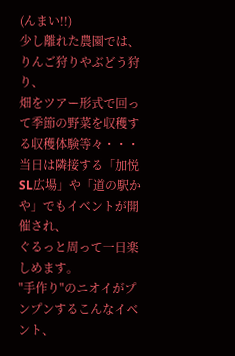(んまい!!)
少し離れた農園では、りんご狩りやぶどう狩り、
畑をツアー形式で回って季節の野菜を収穫する収穫体験等々・・・
当日は隣接する「加悦SL広場」や「道の駅かや」でもイベントが開催され、
ぐるっと周って一日楽しめます。
"手作り"のニオイがプンプンするこんなイベント、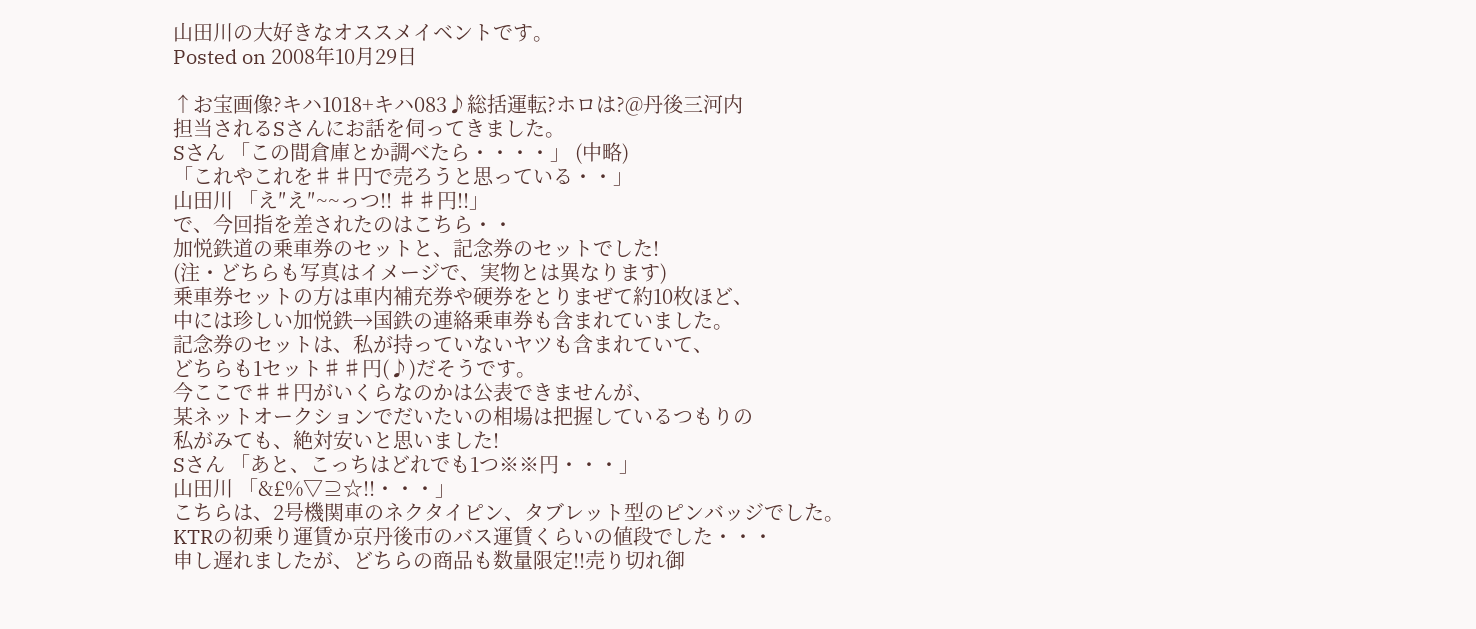山田川の大好きなオススメイベントです。
Posted on 2008年10月29日

↑お宝画像?キハ1018+キハ083♪総括運転?ホロは?@丹後三河内
担当されるSさんにお話を伺ってきました。
Sさん 「この間倉庫とか調べたら・・・・」 (中略)
「これやこれを♯♯円で売ろうと思っている・・」
山田川 「え″え″~~っつ!! ♯♯円!!」
で、今回指を差されたのはこちら・・
加悦鉄道の乗車券のセットと、記念券のセットでした!
(注・どちらも写真はイメージで、実物とは異なります)
乗車券セットの方は車内補充券や硬券をとりまぜて約10枚ほど、
中には珍しい加悦鉄→国鉄の連絡乗車券も含まれていました。
記念券のセットは、私が持っていないヤツも含まれていて、
どちらも1セット♯♯円(♪)だそうです。
今ここで♯♯円がいくらなのかは公表できませんが、
某ネットオークションでだいたいの相場は把握しているつもりの
私がみても、絶対安いと思いました!
Sさん 「あと、こっちはどれでも1つ※※円・・・」
山田川 「&£%▽⊇☆!!・・・」
こちらは、2号機関車のネクタイピン、タブレット型のピンバッジでした。
KTRの初乗り運賃か京丹後市のバス運賃くらいの値段でした・・・
申し遅れましたが、どちらの商品も数量限定!!売り切れ御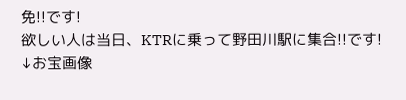免!!です!
欲しい人は当日、KTRに乗って野田川駅に集合!!です!
↓お宝画像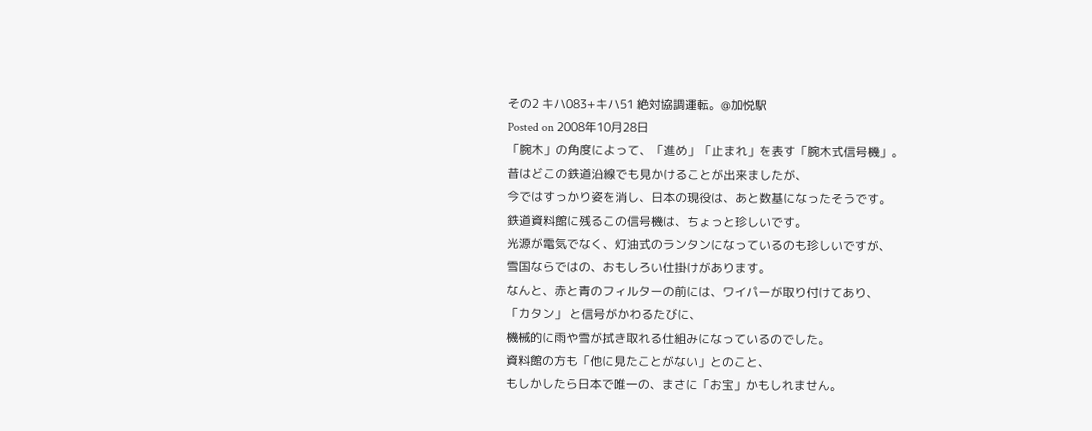その2 キハ083+キハ51 絶対協調運転。@加悦駅
Posted on 2008年10月28日
「腕木」の角度によって、「進め」「止まれ」を表す「腕木式信号機」。
昔はどこの鉄道沿線でも見かけることが出来ましたが、
今ではすっかり姿を消し、日本の現役は、あと数基になったそうです。
鉄道資料館に残るこの信号機は、ちょっと珍しいです。
光源が電気でなく、灯油式のランタンになっているのも珍しいですが、
雪国ならではの、おもしろい仕掛けがあります。
なんと、赤と青のフィルターの前には、ワイパーが取り付けてあり、
「カタン」 と信号がかわるたびに、
機械的に雨や雪が拭き取れる仕組みになっているのでした。
資料館の方も「他に見たことがない」とのこと、
もしかしたら日本で唯一の、まさに「お宝」かもしれません。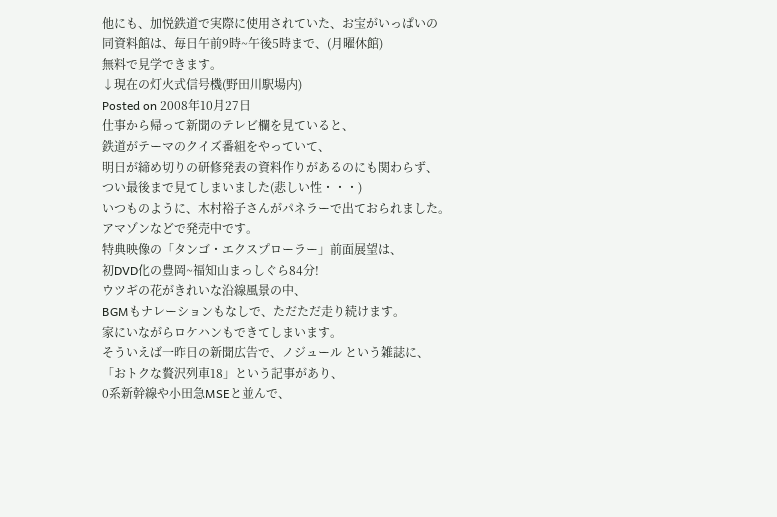他にも、加悦鉄道で実際に使用されていた、お宝がいっぱいの
同資料館は、毎日午前9時~午後5時まで、(月曜休館)
無料で見学できます。
↓現在の灯火式信号機(野田川駅場内)
Posted on 2008年10月27日
仕事から帰って新聞のテレビ欄を見ていると、
鉄道がテーマのクイズ番組をやっていて、
明日が締め切りの研修発表の資料作りがあるのにも関わらず、
つい最後まで見てしまいました(悲しい性・・・)
いつものように、木村裕子さんがパネラーで出ておられました。
アマゾンなどで発売中です。
特典映像の「タンゴ・エクスプローラー」前面展望は、
初DVD化の豊岡~福知山まっしぐら84分!
ウツギの花がきれいな沿線風景の中、
BGMもナレーションもなしで、ただただ走り続けます。
家にいながらロケハンもできてしまいます。
そういえば一昨日の新聞広告で、ノジュール という雑誌に、
「おトクな贅沢列車18」という記事があり、
0系新幹線や小田急MSEと並んで、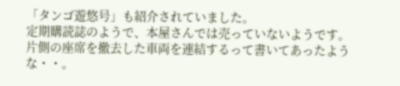「タンゴ遊悠号」も紹介されていました。
定期購読誌のようで、本屋さんでは売っていないようです。
片側の座席を撤去した車両を連結するって書いてあったような・・。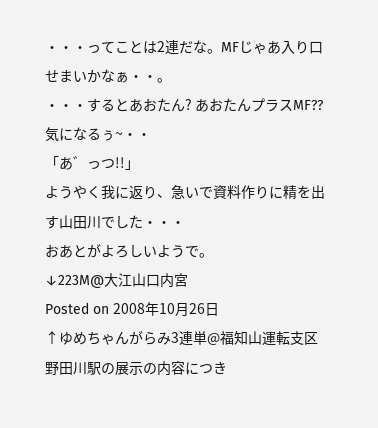・・・ってことは2連だな。MFじゃあ入り口せまいかなぁ・・。
・・・するとあおたん? あおたんプラスMF??
気になるぅ~・・
「あ゛っつ!!」
ようやく我に返り、急いで資料作りに精を出す山田川でした・・・
おあとがよろしいようで。
↓223M@大江山口内宮
Posted on 2008年10月26日
↑ゆめちゃんがらみ3連単@福知山運転支区
野田川駅の展示の内容につき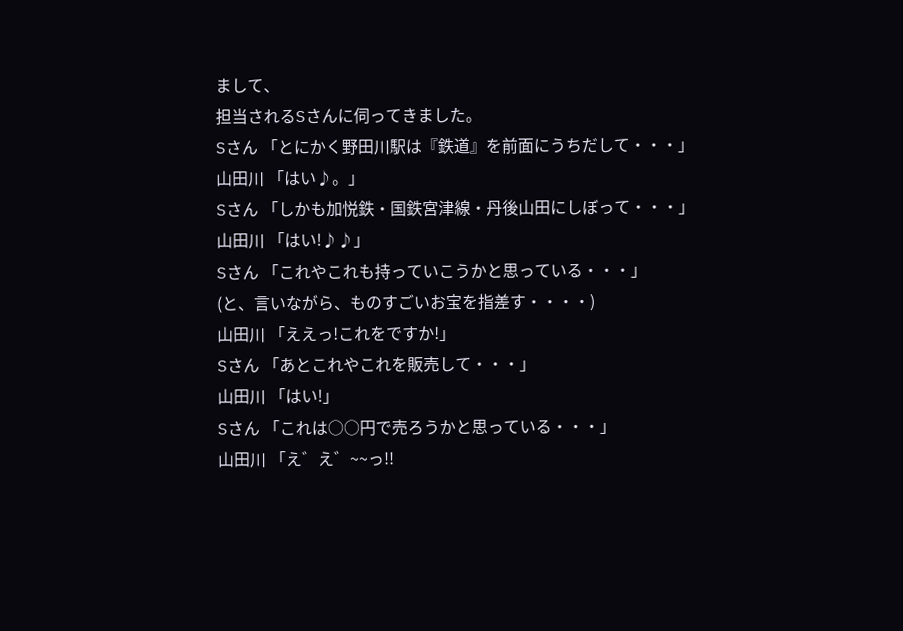まして、
担当されるSさんに伺ってきました。
Sさん 「とにかく野田川駅は『鉄道』を前面にうちだして・・・」
山田川 「はい♪。」
Sさん 「しかも加悦鉄・国鉄宮津線・丹後山田にしぼって・・・」
山田川 「はい!♪♪」
Sさん 「これやこれも持っていこうかと思っている・・・」
(と、言いながら、ものすごいお宝を指差す・・・・)
山田川 「ええっ!これをですか!」
Sさん 「あとこれやこれを販売して・・・」
山田川 「はい!」
Sさん 「これは○○円で売ろうかと思っている・・・」
山田川 「え゛え゛~~っ!!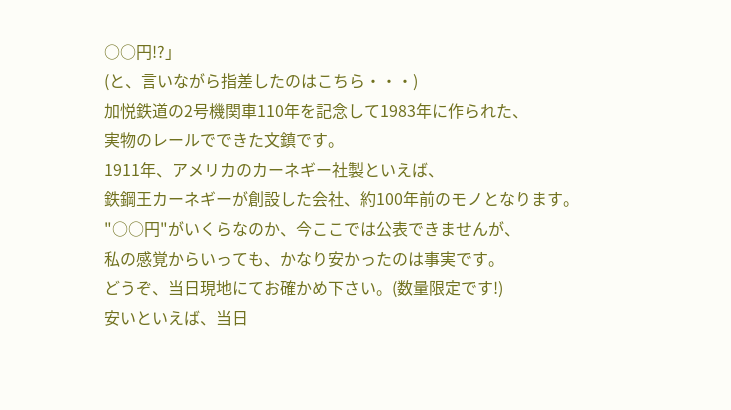○○円!?」
(と、言いながら指差したのはこちら・・・)
加悦鉄道の2号機関車110年を記念して1983年に作られた、
実物のレールでできた文鎮です。
1911年、アメリカのカーネギー社製といえば、
鉄鋼王カーネギーが創設した会社、約100年前のモノとなります。
"○○円"がいくらなのか、今ここでは公表できませんが、
私の感覚からいっても、かなり安かったのは事実です。
どうぞ、当日現地にてお確かめ下さい。(数量限定です!)
安いといえば、当日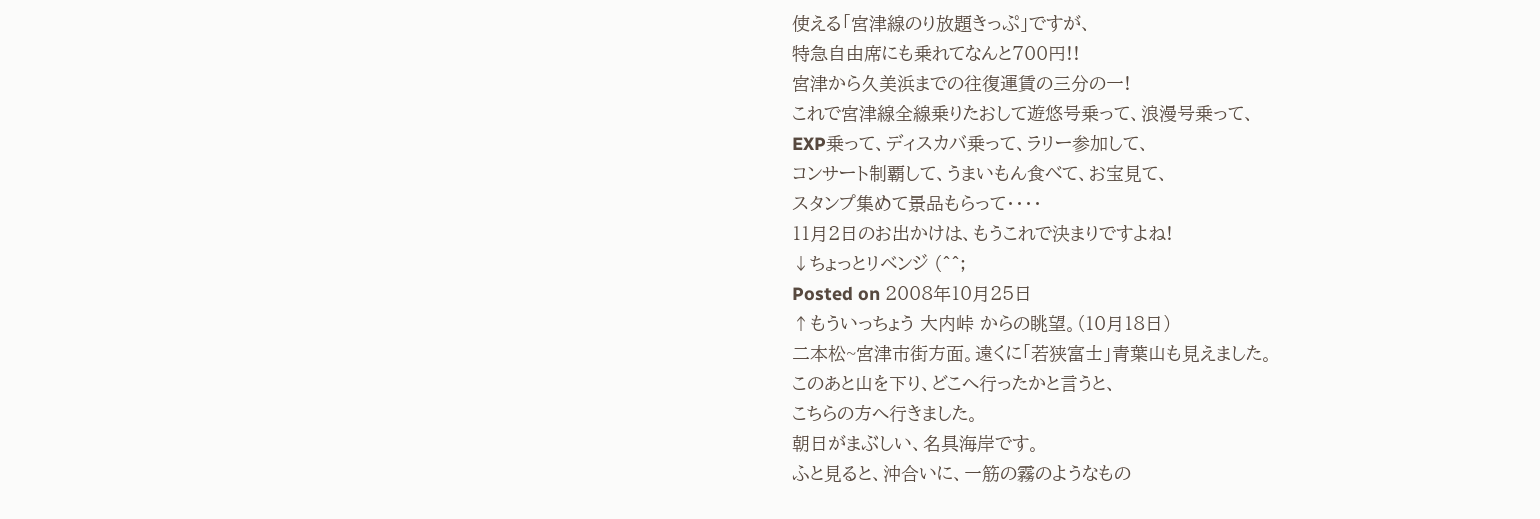使える「宮津線のり放題きっぷ」ですが、
特急自由席にも乗れてなんと700円!!
宮津から久美浜までの往復運賃の三分の一!
これで宮津線全線乗りたおして遊悠号乗って、浪漫号乗って、
EXP乗って、ディスカバ乗って、ラリー参加して、
コンサート制覇して、うまいもん食べて、お宝見て、
スタンプ集めて景品もらって・・・・
11月2日のお出かけは、もうこれで決まりですよね!
↓ちょっとリベンジ (^^;
Posted on 2008年10月25日
↑もういっちょう 大内峠 からの眺望。(10月18日)
二本松~宮津市街方面。遠くに「若狭富士」青葉山も見えました。
このあと山を下り、どこへ行ったかと言うと、
こちらの方へ行きました。
朝日がまぶしい、名具海岸です。
ふと見ると、沖合いに、一筋の霧のようなもの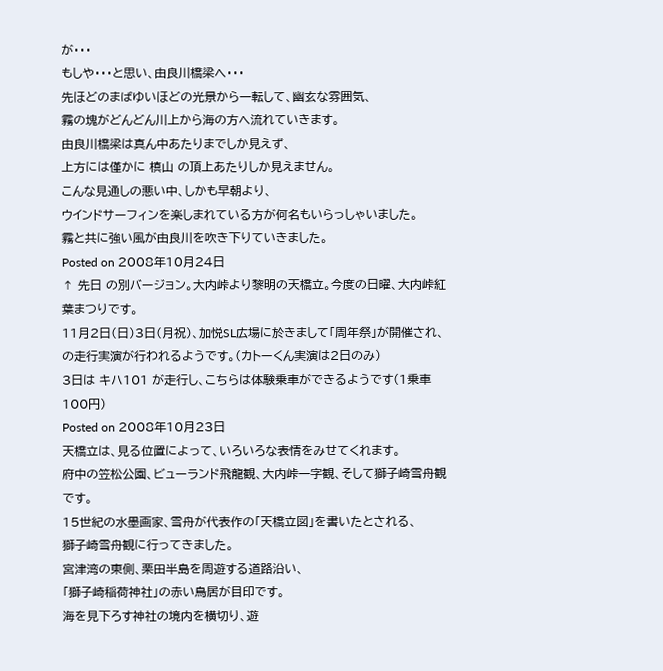が・・・
もしや・・・と思い、由良川橋梁へ・・・
先ほどのまばゆいほどの光景から一転して、幽玄な雰囲気、
霧の塊がどんどん川上から海の方へ流れていきます。
由良川橋梁は真ん中あたりまでしか見えず、
上方には僅かに 槙山 の頂上あたりしか見えません。
こんな見通しの悪い中、しかも早朝より、
ウインドサーフィンを楽しまれている方が何名もいらっしゃいました。
霧と共に強い風が由良川を吹き下りていきました。
Posted on 2008年10月24日
↑ 先日 の別バージョン。大内峠より黎明の天橋立。今度の日曜、大内峠紅葉まつりです。
11月2日(日)3日(月祝)、加悦SL広場に於きまして「周年祭」が開催され、
の走行実演が行われるようです。(カトーくん実演は2日のみ)
3日は キハ101 が走行し、こちらは体験乗車ができるようです(1乗車100円)
Posted on 2008年10月23日
天橋立は、見る位置によって、いろいろな表情をみせてくれます。
府中の笠松公園、ビューランド飛龍観、大内峠一字観、そして獅子崎雪舟観です。
15世紀の水墨画家、雪舟が代表作の「天橋立図」を書いたとされる、
獅子崎雪舟観に行ってきました。
宮津湾の東側、栗田半島を周遊する道路沿い、
「獅子崎稲荷神社」の赤い鳥居が目印です。
海を見下ろす神社の境内を横切り、遊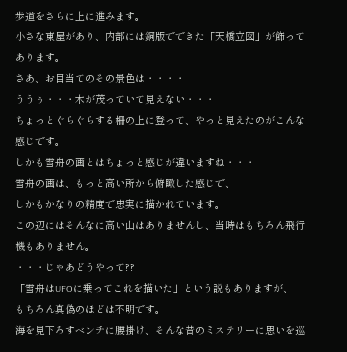歩道をさらに上に進みます。
小さな東屋があり、内部には銅版でできた「天橋立図」が飾ってあります。
さあ、お目当てのその景色は・・・・
ううぅ・・・木が茂っていて見えない・・・
ちょっとぐらぐらする柵の上に登って、やっと見えたのがこんな感じです。
しかも雪舟の画とはちょっと感じが違いますね・・・
雪舟の画は、もっと高い所から俯瞰した感じで、
しかもかなりの精度で忠実に描かれています。
この辺にはそんなに高い山はありませんし、当時はもちろん飛行機もありません。
・・・じゃあどうやって??
「雪舟はUFOに乗ってこれを描いた」という説もありますが、
もちろん真偽のほどは不明です。
海を見下ろすベンチに腰掛け、そんな昔のミステリーに思いを巡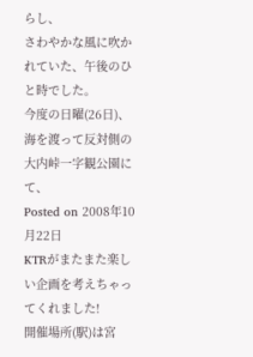らし、
さわやかな風に吹かれていた、午後のひと時でした。
今度の日曜(26日)、海を渡って反対側の大内峠一字観公園にて、
Posted on 2008年10月22日
KTRがまたまた楽しい企画を考えちゃってくれました!
開催場所(駅)は宮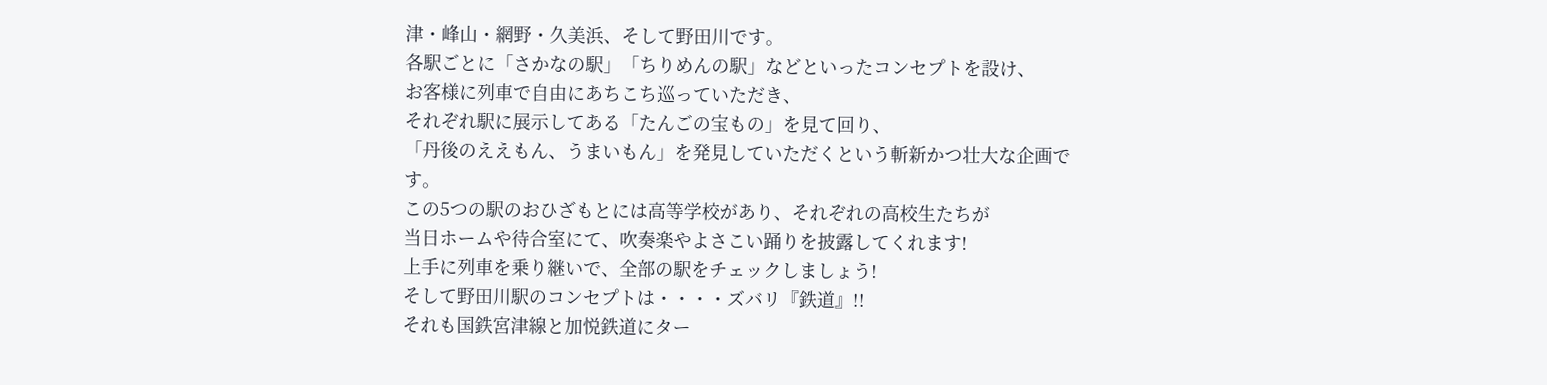津・峰山・網野・久美浜、そして野田川です。
各駅ごとに「さかなの駅」「ちりめんの駅」などといったコンセプトを設け、
お客様に列車で自由にあちこち巡っていただき、
それぞれ駅に展示してある「たんごの宝もの」を見て回り、
「丹後のええもん、うまいもん」を発見していただくという斬新かつ壮大な企画です。
この5つの駅のおひざもとには高等学校があり、それぞれの高校生たちが
当日ホームや待合室にて、吹奏楽やよさこい踊りを披露してくれます!
上手に列車を乗り継いで、全部の駅をチェックしましょう!
そして野田川駅のコンセプトは・・・・ズバリ『鉄道』!!
それも国鉄宮津線と加悦鉄道にター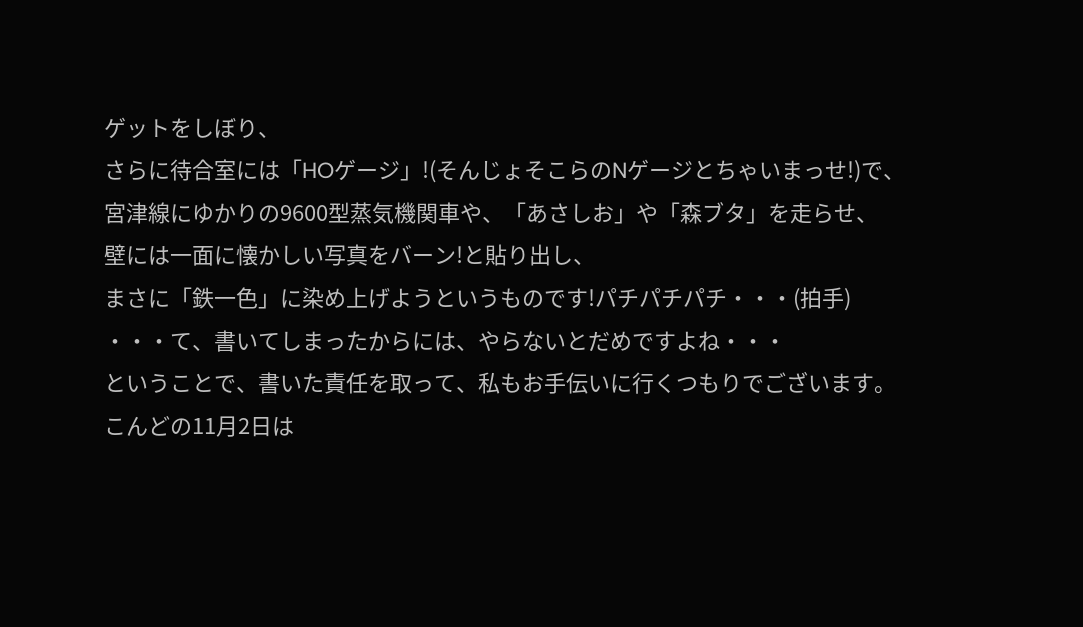ゲットをしぼり、
さらに待合室には「HOゲージ」!(そんじょそこらのNゲージとちゃいまっせ!)で、
宮津線にゆかりの9600型蒸気機関車や、「あさしお」や「森ブタ」を走らせ、
壁には一面に懐かしい写真をバーン!と貼り出し、
まさに「鉄一色」に染め上げようというものです!パチパチパチ・・・(拍手)
・・・て、書いてしまったからには、やらないとだめですよね・・・
ということで、書いた責任を取って、私もお手伝いに行くつもりでございます。
こんどの11月2日は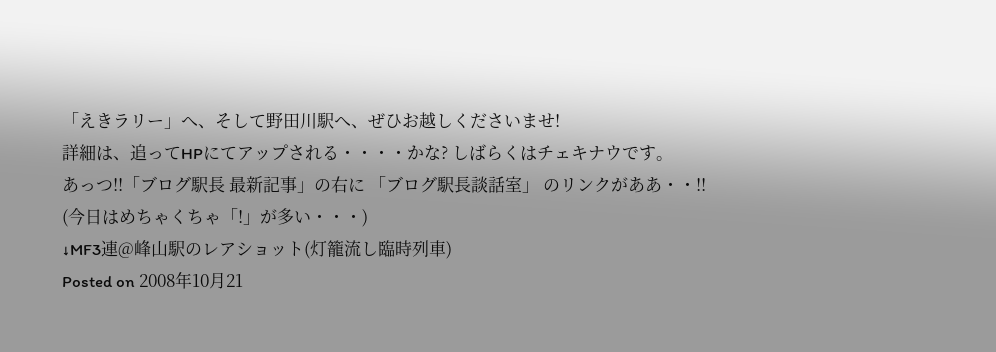「えきラリー」へ、そして野田川駅へ、ぜひお越しくださいませ!
詳細は、追ってHPにてアップされる・・・・かな? しばらくはチェキナウです。
あっつ!!「ブログ駅長 最新記事」の右に 「ブログ駅長談話室」 のリンクがああ・・!!
(今日はめちゃくちゃ「!」が多い・・・)
↓MF3連@峰山駅のレアショット(灯籠流し臨時列車)
Posted on 2008年10月21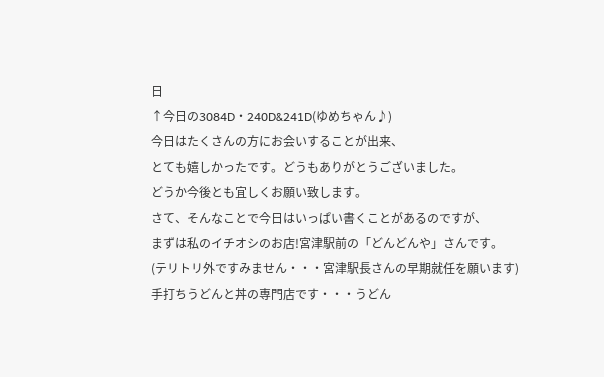日
↑今日の3084D・240D&241D(ゆめちゃん♪)
今日はたくさんの方にお会いすることが出来、
とても嬉しかったです。どうもありがとうございました。
どうか今後とも宜しくお願い致します。
さて、そんなことで今日はいっぱい書くことがあるのですが、
まずは私のイチオシのお店!宮津駅前の「どんどんや」さんです。
(テリトリ外ですみません・・・宮津駅長さんの早期就任を願います)
手打ちうどんと丼の専門店です・・・うどん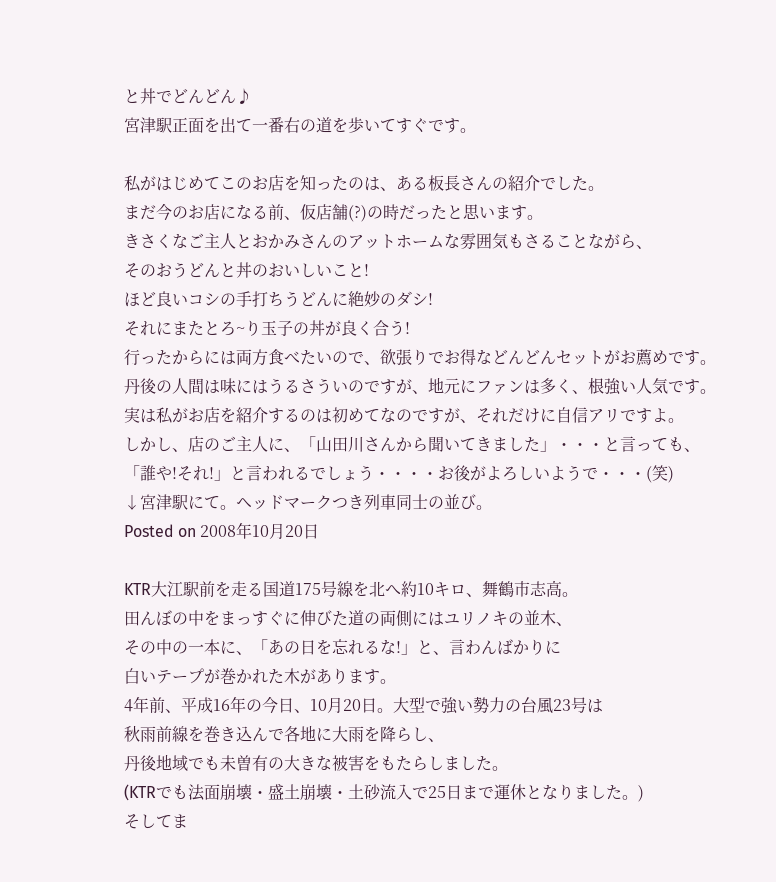と丼でどんどん♪
宮津駅正面を出て一番右の道を歩いてすぐです。

私がはじめてこのお店を知ったのは、ある板長さんの紹介でした。
まだ今のお店になる前、仮店舗(?)の時だったと思います。
きさくなご主人とおかみさんのアットホームな雰囲気もさることながら、
そのおうどんと丼のおいしいこと!
ほど良いコシの手打ちうどんに絶妙のダシ!
それにまたとろ~り玉子の丼が良く合う!
行ったからには両方食べたいので、欲張りでお得などんどんセットがお薦めです。
丹後の人間は味にはうるさういのですが、地元にファンは多く、根強い人気です。
実は私がお店を紹介するのは初めてなのですが、それだけに自信アリですよ。
しかし、店のご主人に、「山田川さんから聞いてきました」・・・と言っても、
「誰や!それ!」と言われるでしょう・・・・お後がよろしいようで・・・(笑)
↓宮津駅にて。ヘッドマークつき列車同士の並び。
Posted on 2008年10月20日

KTR大江駅前を走る国道175号線を北へ約10キロ、舞鶴市志高。
田んぼの中をまっすぐに伸びた道の両側にはユリノキの並木、
その中の一本に、「あの日を忘れるな!」と、言わんばかりに
白いテープが巻かれた木があります。
4年前、平成16年の今日、10月20日。大型で強い勢力の台風23号は
秋雨前線を巻き込んで各地に大雨を降らし、
丹後地域でも未曽有の大きな被害をもたらしました。
(KTRでも法面崩壊・盛土崩壊・土砂流入で25日まで運休となりました。)
そしてま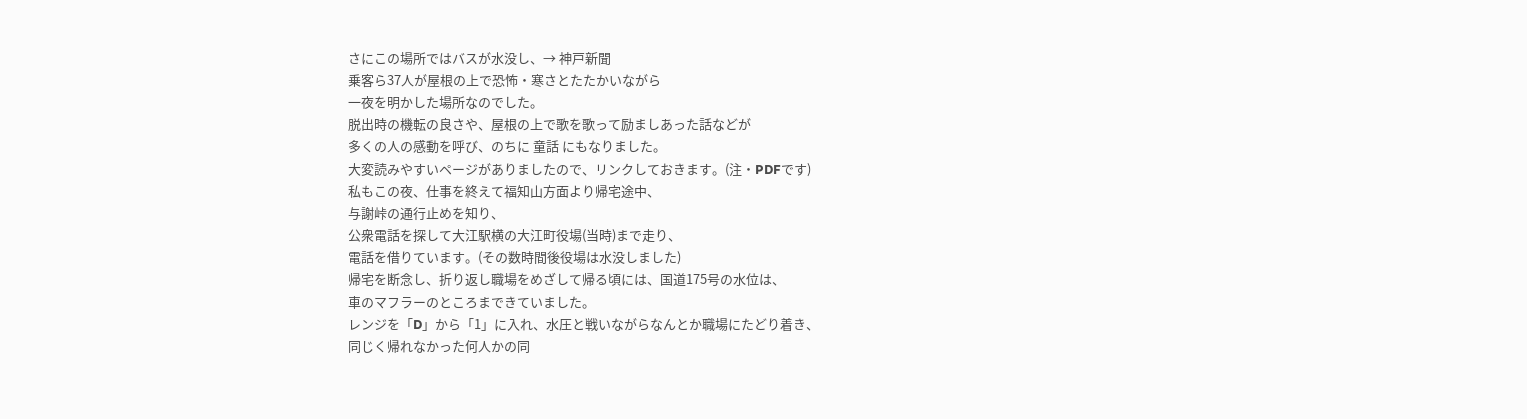さにこの場所ではバスが水没し、→ 神戸新聞
乗客ら37人が屋根の上で恐怖・寒さとたたかいながら
一夜を明かした場所なのでした。
脱出時の機転の良さや、屋根の上で歌を歌って励ましあった話などが
多くの人の感動を呼び、のちに 童話 にもなりました。
大変読みやすいページがありましたので、リンクしておきます。(注・PDFです)
私もこの夜、仕事を終えて福知山方面より帰宅途中、
与謝峠の通行止めを知り、
公衆電話を探して大江駅横の大江町役場(当時)まで走り、
電話を借りています。(その数時間後役場は水没しました)
帰宅を断念し、折り返し職場をめざして帰る頃には、国道175号の水位は、
車のマフラーのところまできていました。
レンジを「D」から「1」に入れ、水圧と戦いながらなんとか職場にたどり着き、
同じく帰れなかった何人かの同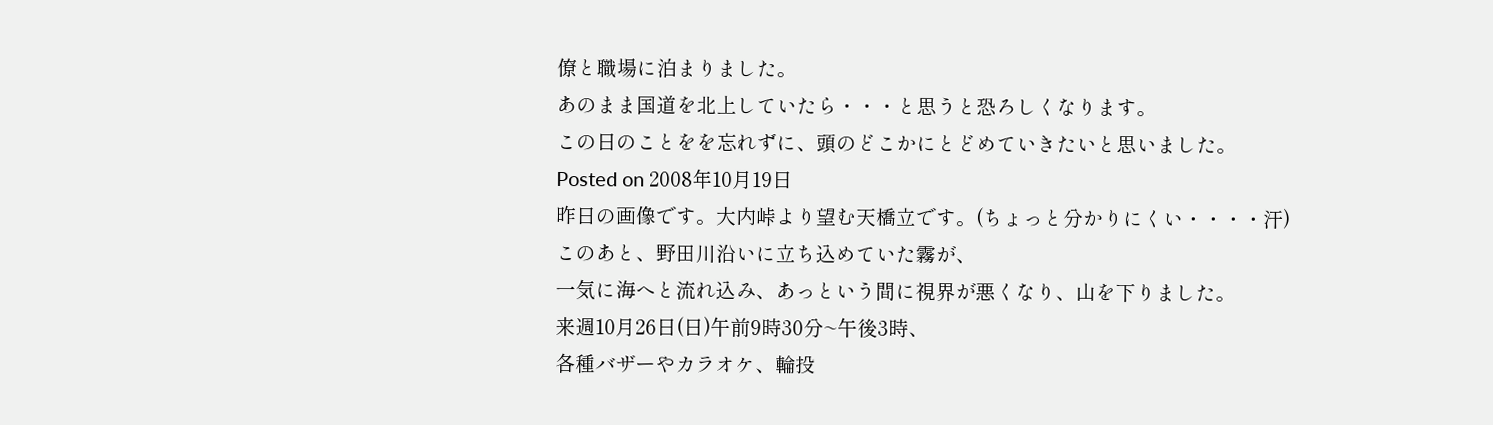僚と職場に泊まりました。
あのまま国道を北上していたら・・・と思うと恐ろしくなります。
この日のことをを忘れずに、頭のどこかにとどめていきたいと思いました。
Posted on 2008年10月19日
昨日の画像です。大内峠より望む天橋立です。(ちょっと分かりにくい・・・・汗)
このあと、野田川沿いに立ち込めていた霧が、
一気に海へと流れ込み、あっという間に視界が悪くなり、山を下りました。
来週10月26日(日)午前9時30分~午後3時、
各種バザーやカラオケ、輪投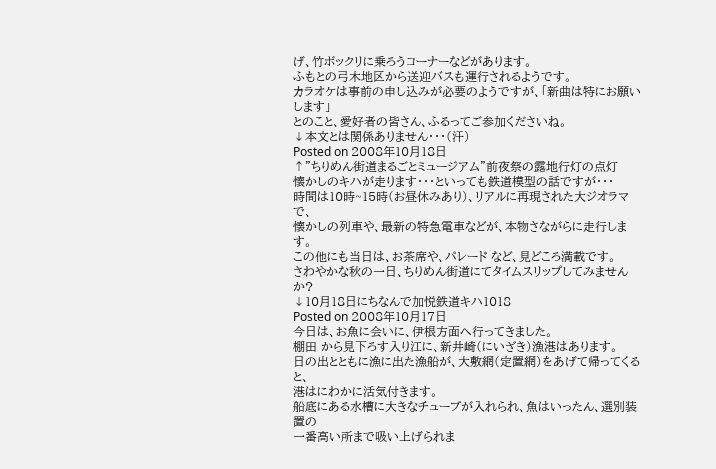げ、竹ボックリに乗ろうコーナーなどがあります。
ふもとの弓木地区から送迎バスも運行されるようです。
カラオケは事前の申し込みが必要のようですが、「新曲は特にお願いします」
とのこと、愛好者の皆さん、ふるってご参加くださいね。
↓本文とは関係ありません・・・(汗)
Posted on 2008年10月18日
↑"ちりめん街道まるごとミュージアム"前夜祭の露地行灯の点灯
懐かしのキハが走ります・・・といっても鉄道模型の話ですが・・・
時間は10時~15時(お昼休みあり)、リアルに再現された大ジオラマで、
懐かしの列車や、最新の特急電車などが、本物さながらに走行します。
この他にも当日は、お茶席や、パレード など、見どころ満載です。
さわやかな秋の一日、ちりめん街道にてタイムスリップしてみませんか?
↓10月18日にちなんで加悦鉄道キハ1018
Posted on 2008年10月17日
今日は、お魚に会いに、伊根方面へ行ってきました。
棚田 から見下ろす入り江に、新井崎(にいざき)漁港はあります。
日の出とともに漁に出た漁船が、大敷網(定置網)をあげて帰ってくると、
港はにわかに活気付きます。
船底にある水槽に大きなチューブが入れられ、魚はいったん、選別装置の
一番高い所まで吸い上げられま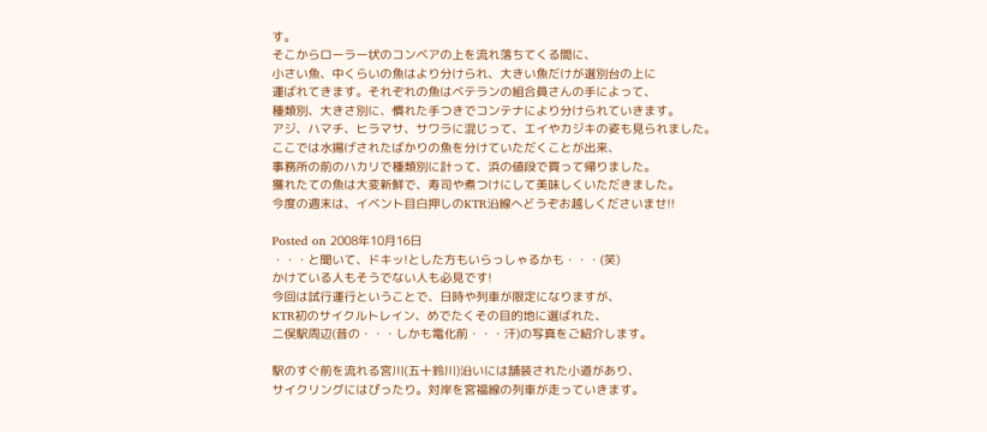す。
そこからローラー状のコンベアの上を流れ落ちてくる間に、
小さい魚、中くらいの魚はより分けられ、大きい魚だけが選別台の上に
運ばれてきます。それぞれの魚はベテランの組合員さんの手によって、
種類別、大きさ別に、慣れた手つきでコンテナにより分けられていきます。
アジ、ハマチ、ヒラマサ、サワラに混じって、エイやカジキの姿も見られました。
ここでは水揚げされたばかりの魚を分けていただくことが出来、
事務所の前のハカリで種類別に計って、浜の値段で買って帰りました。
獲れたての魚は大変新鮮で、寿司や煮つけにして美味しくいただきました。
今度の週末は、イベント目白押しのKTR沿線へどうぞお越しくださいませ!!

Posted on 2008年10月16日
・・・と聞いて、ドキッ!とした方もいらっしゃるかも・・・(笑)
かけている人もそうでない人も必見です!
今回は試行運行ということで、日時や列車が限定になりますが、
KTR初のサイクルトレイン、めでたくその目的地に選ばれた、
二俣駅周辺(昔の・・・しかも電化前・・・汗)の写真をご紹介します。

駅のすぐ前を流れる宮川(五十鈴川)沿いには舗装された小道があり、
サイクリングにはぴったり。対岸を宮福線の列車が走っていきます。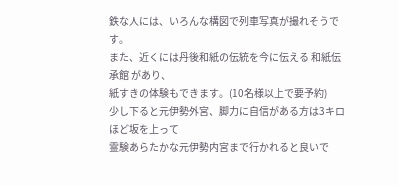鉄な人には、いろんな構図で列車写真が撮れそうです。
また、近くには丹後和紙の伝統を今に伝える 和紙伝承館 があり、
紙すきの体験もできます。(10名様以上で要予約)
少し下ると元伊勢外宮、脚力に自信がある方は3キロほど坂を上って
霊験あらたかな元伊勢内宮まで行かれると良いで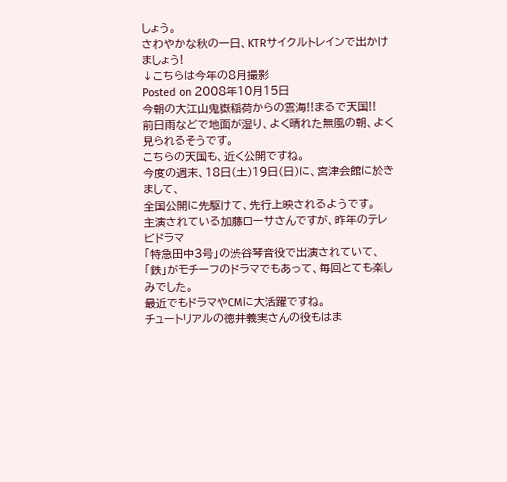しょう。
さわやかな秋の一日、KTRサイクルトレインで出かけましょう!
↓こちらは今年の8月撮影
Posted on 2008年10月15日
今朝の大江山鬼嶽稲荷からの雲海!!まるで天国!!
前日雨などで地面が湿り、よく晴れた無風の朝、よく見られるそうです。
こちらの天国も、近く公開ですね。
今度の週末、18日(土)19日(日)に、宮津会館に於きまして、
全国公開に先駆けて、先行上映されるようです。
主演されている加藤ローサさんですが、昨年のテレビドラマ
「特急田中3号」の渋谷琴音役で出演されていて、
「鉄」がモチーフのドラマでもあって、毎回とても楽しみでした。
最近でもドラマやCMに大活躍ですね。
チュートリアルの徳井義実さんの役もはま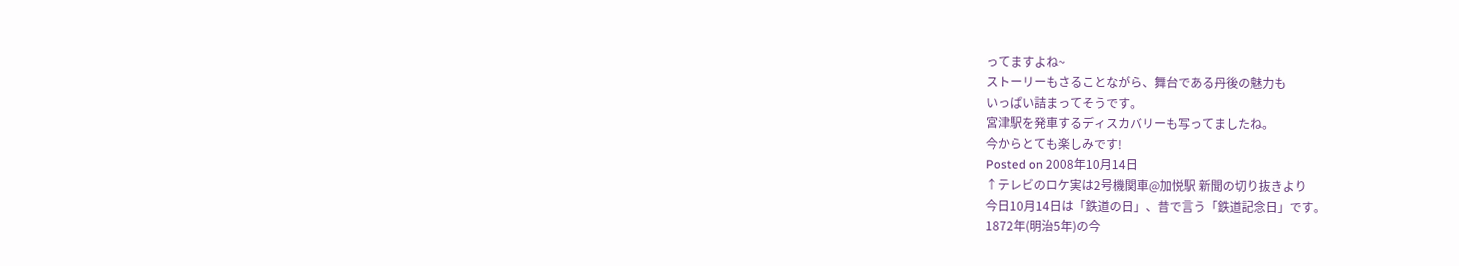ってますよね~
ストーリーもさることながら、舞台である丹後の魅力も
いっぱい詰まってそうです。
宮津駅を発車するディスカバリーも写ってましたね。
今からとても楽しみです!
Posted on 2008年10月14日
↑テレビのロケ実は2号機関車@加悦駅 新聞の切り抜きより
今日10月14日は「鉄道の日」、昔で言う「鉄道記念日」です。
1872年(明治5年)の今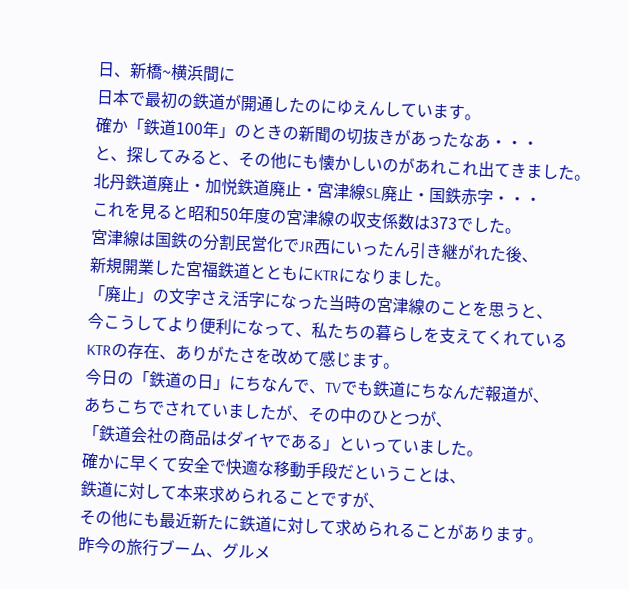日、新橋~横浜間に
日本で最初の鉄道が開通したのにゆえんしています。
確か「鉄道100年」のときの新聞の切抜きがあったなあ・・・
と、探してみると、その他にも懐かしいのがあれこれ出てきました。
北丹鉄道廃止・加悦鉄道廃止・宮津線SL廃止・国鉄赤字・・・
これを見ると昭和50年度の宮津線の収支係数は373でした。
宮津線は国鉄の分割民営化でJR西にいったん引き継がれた後、
新規開業した宮福鉄道とともにKTRになりました。
「廃止」の文字さえ活字になった当時の宮津線のことを思うと、
今こうしてより便利になって、私たちの暮らしを支えてくれている
KTRの存在、ありがたさを改めて感じます。
今日の「鉄道の日」にちなんで、TVでも鉄道にちなんだ報道が、
あちこちでされていましたが、その中のひとつが、
「鉄道会社の商品はダイヤである」といっていました。
確かに早くて安全で快適な移動手段だということは、
鉄道に対して本来求められることですが、
その他にも最近新たに鉄道に対して求められることがあります。
昨今の旅行ブーム、グルメ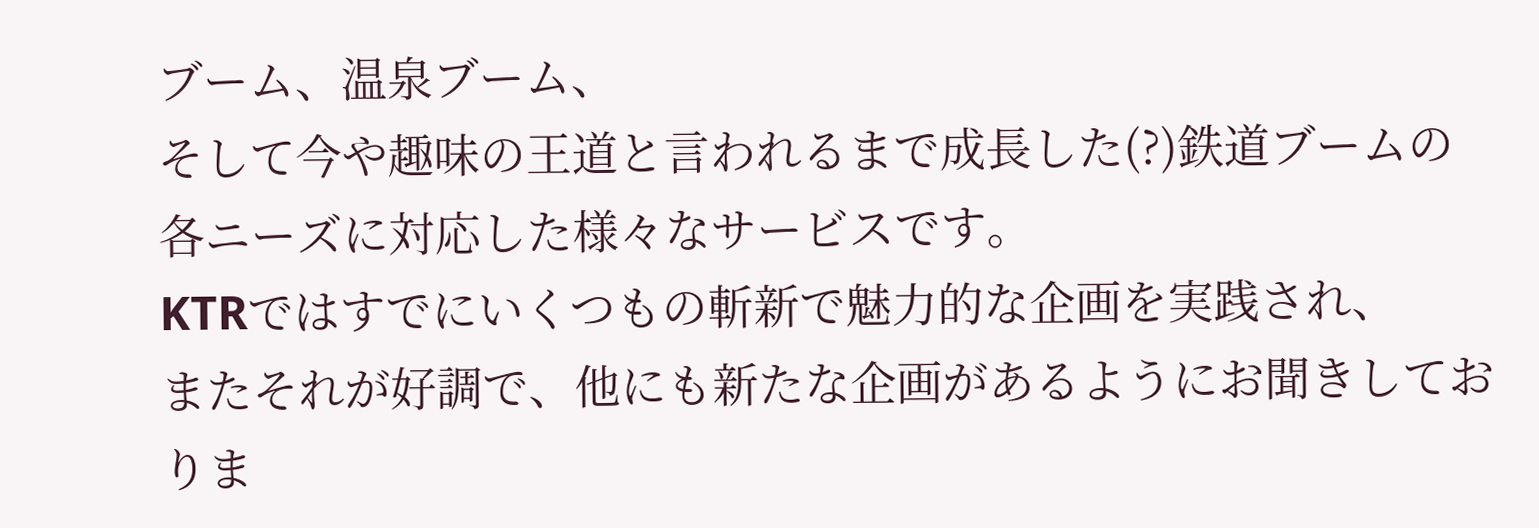ブーム、温泉ブーム、
そして今や趣味の王道と言われるまで成長した(?)鉄道ブームの
各ニーズに対応した様々なサービスです。
KTRではすでにいくつもの斬新で魅力的な企画を実践され、
またそれが好調で、他にも新たな企画があるようにお聞きしておりま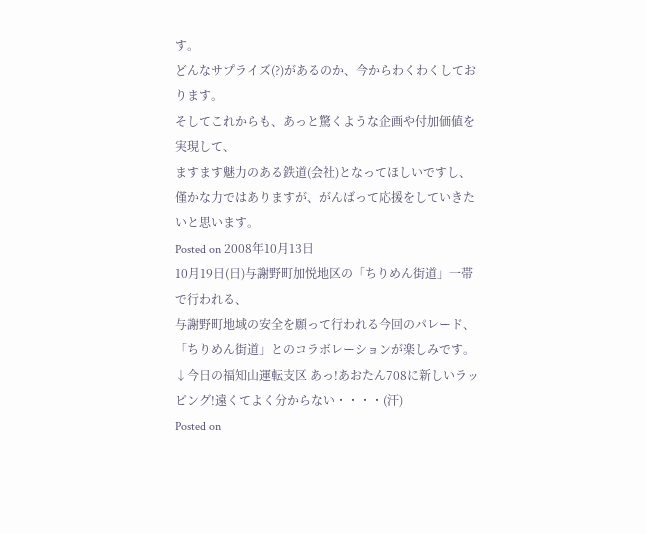す。
どんなサプライズ(?)があるのか、今からわくわくしております。
そしてこれからも、あっと驚くような企画や付加価値を実現して、
ますます魅力のある鉄道(会社)となってほしいですし、
僅かな力ではありますが、がんばって応援をしていきたいと思います。
Posted on 2008年10月13日
10月19日(日)与謝野町加悦地区の「ちりめん街道」一帯で行われる、
与謝野町地域の安全を願って行われる今回のパレード、
「ちりめん街道」とのコラボレーションが楽しみです。
↓今日の福知山運転支区 あっ!あおたん708に新しいラッピング!遠くてよく分からない・・・・(汗)
Posted on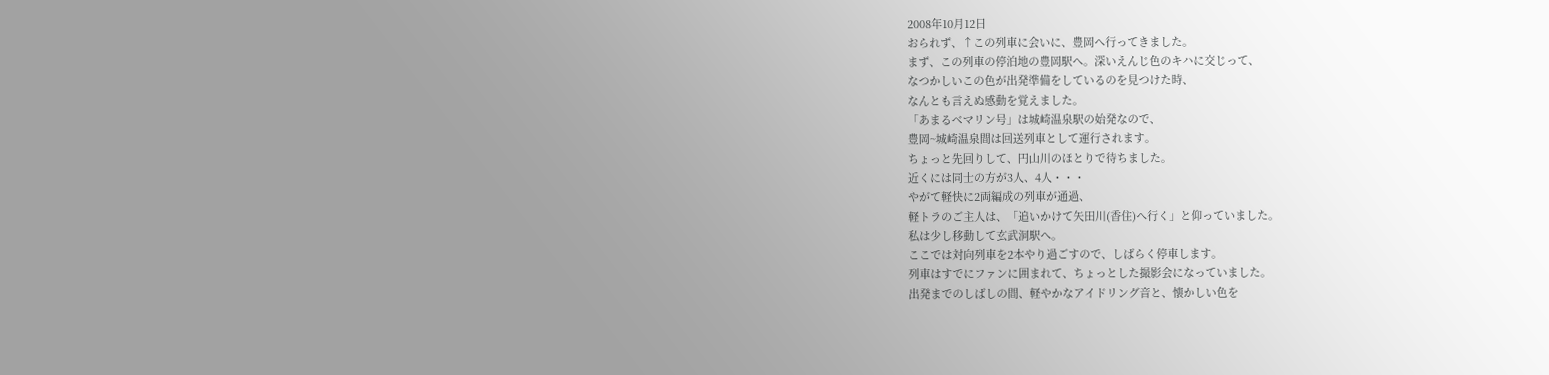2008年10月12日
おられず、↑この列車に会いに、豊岡へ行ってきました。
まず、この列車の停泊地の豊岡駅へ。深いえんじ色のキハに交じって、
なつかしいこの色が出発準備をしているのを見つけた時、
なんとも言えぬ感動を覚えました。
「あまるべマリン号」は城崎温泉駅の始発なので、
豊岡~城崎温泉間は回送列車として運行されます。
ちょっと先回りして、円山川のほとりで待ちました。
近くには同士の方が3人、4人・・・
やがて軽快に2両編成の列車が通過、
軽トラのご主人は、「追いかけて矢田川(香住)へ行く」と仰っていました。
私は少し移動して玄武洞駅へ。
ここでは対向列車を2本やり過ごすので、しばらく停車します。
列車はすでにファンに囲まれて、ちょっとした撮影会になっていました。
出発までのしばしの間、軽やかなアイドリング音と、懐かしい色を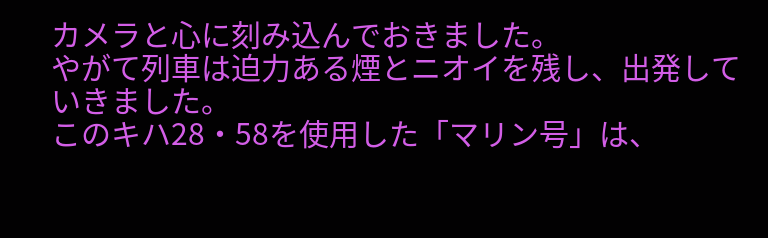カメラと心に刻み込んでおきました。
やがて列車は迫力ある煙とニオイを残し、出発していきました。
このキハ28・58を使用した「マリン号」は、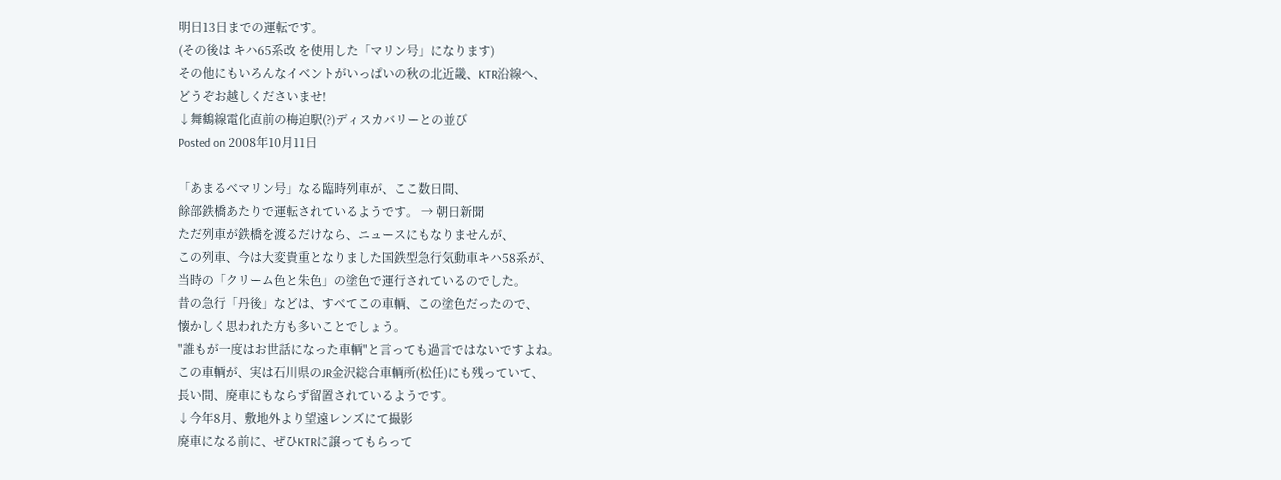明日13日までの運転です。
(その後は キハ65系改 を使用した「マリン号」になります)
その他にもいろんなイベントがいっぱいの秋の北近畿、KTR沿線へ、
どうぞお越しくださいませ!
↓舞鶴線電化直前の梅迫駅(?)ディスカバリーとの並び
Posted on 2008年10月11日

「あまるべマリン号」なる臨時列車が、ここ数日間、
餘部鉄橋あたりで運転されているようです。 → 朝日新聞
ただ列車が鉄橋を渡るだけなら、ニュースにもなりませんが、
この列車、今は大変貴重となりました国鉄型急行気動車キハ58系が、
当時の「クリーム色と朱色」の塗色で運行されているのでした。
昔の急行「丹後」などは、すべてこの車輌、この塗色だったので、
懐かしく思われた方も多いことでしょう。
"誰もが一度はお世話になった車輌"と言っても過言ではないですよね。
この車輌が、実は石川県のJR金沢総合車輌所(松任)にも残っていて、
長い間、廃車にもならず留置されているようです。
↓今年8月、敷地外より望遠レンズにて撮影
廃車になる前に、ぜひKTRに譲ってもらって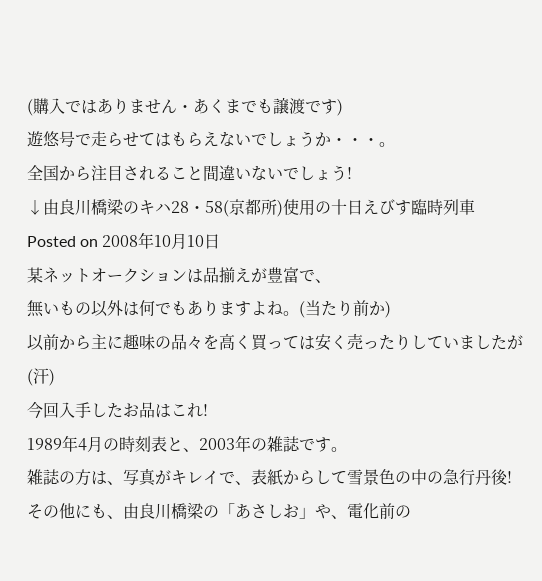(購入ではありません・あくまでも譲渡です)
遊悠号で走らせてはもらえないでしょうか・・・。
全国から注目されること間違いないでしょう!
↓由良川橋梁のキハ28・58(京都所)使用の十日えびす臨時列車
Posted on 2008年10月10日
某ネットオークションは品揃えが豊富で、
無いもの以外は何でもありますよね。(当たり前か)
以前から主に趣味の品々を高く買っては安く売ったりしていましたが(汗)
今回入手したお品はこれ!
1989年4月の時刻表と、2003年の雑誌です。
雑誌の方は、写真がキレイで、表紙からして雪景色の中の急行丹後!
その他にも、由良川橋梁の「あさしお」や、電化前の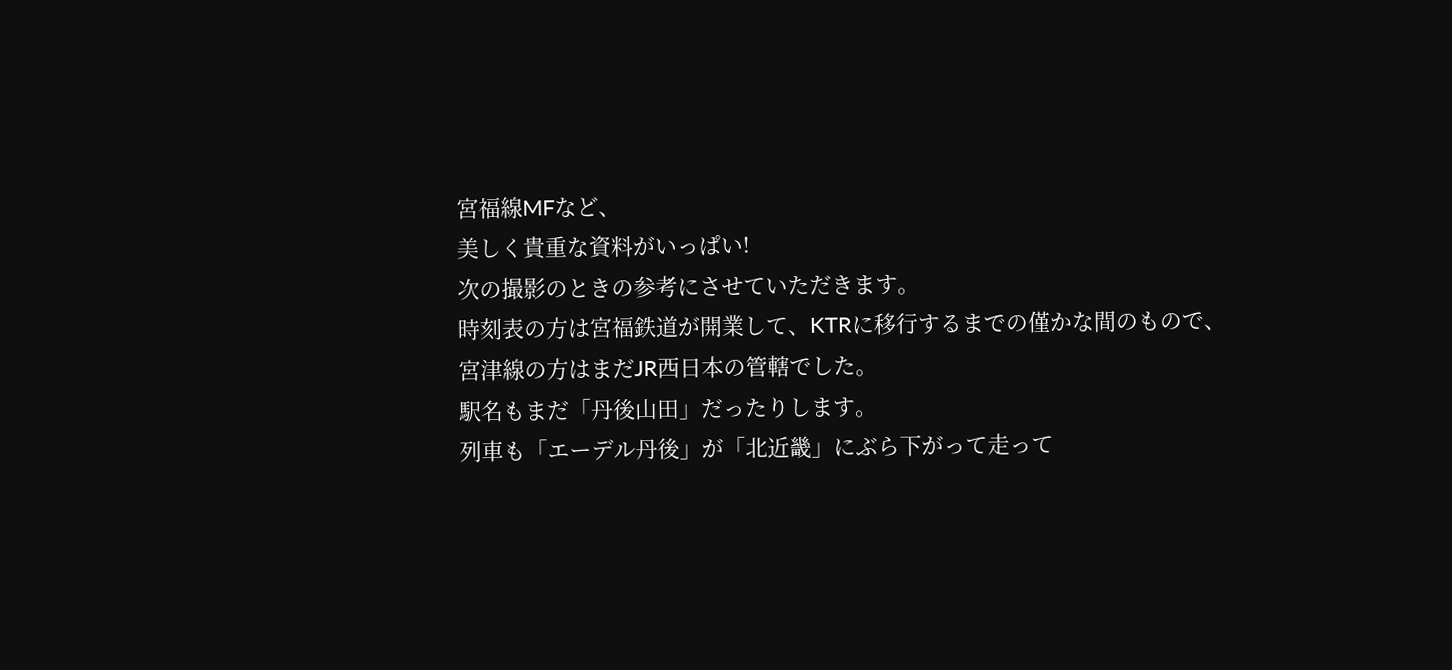宮福線MFなど、
美しく貴重な資料がいっぱい!
次の撮影のときの参考にさせていただきます。
時刻表の方は宮福鉄道が開業して、KTRに移行するまでの僅かな間のもので、
宮津線の方はまだJR西日本の管轄でした。
駅名もまだ「丹後山田」だったりします。
列車も「エーデル丹後」が「北近畿」にぶら下がって走って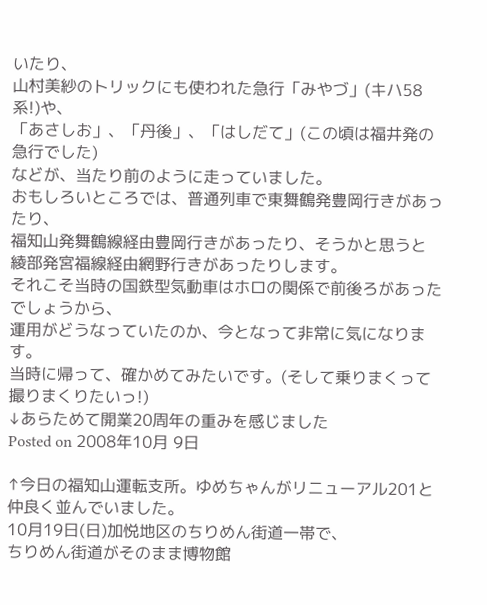いたり、
山村美紗のトリックにも使われた急行「みやづ」(キハ58系!)や、
「あさしお」、「丹後」、「はしだて」(この頃は福井発の急行でした)
などが、当たり前のように走っていました。
おもしろいところでは、普通列車で東舞鶴発豊岡行きがあったり、
福知山発舞鶴線経由豊岡行きがあったり、そうかと思うと
綾部発宮福線経由網野行きがあったりします。
それこそ当時の国鉄型気動車はホロの関係で前後ろがあったでしょうから、
運用がどうなっていたのか、今となって非常に気になります。
当時に帰って、確かめてみたいです。(そして乗りまくって撮りまくりたいっ!)
↓あらためて開業20周年の重みを感じました
Posted on 2008年10月 9日

↑今日の福知山運転支所。ゆめちゃんがリニューアル201と仲良く並んでいました。
10月19日(日)加悦地区のちりめん街道一帯で、
ちりめん街道がそのまま博物館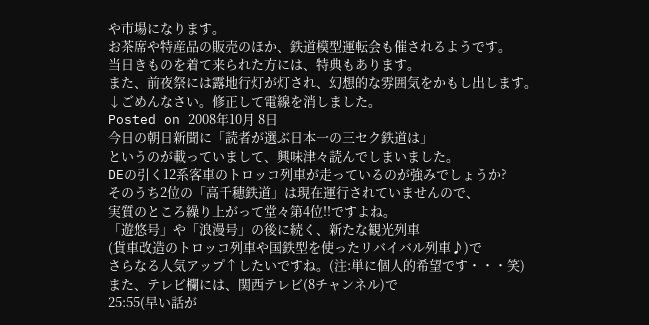や市場になります。
お茶席や特産品の販売のほか、鉄道模型運転会も催されるようです。
当日きものを着て来られた方には、特典もあります。
また、前夜祭には露地行灯が灯され、幻想的な雰囲気をかもし出します。
↓ごめんなさい。修正して電線を消しました。
Posted on 2008年10月 8日
今日の朝日新聞に「読者が選ぶ日本一の三セク鉄道は」
というのが載っていまして、興味津々読んでしまいました。
DEの引く12系客車のトロッコ列車が走っているのが強みでしょうか?
そのうち2位の「高千穂鉄道」は現在運行されていませんので、
実質のところ繰り上がって堂々第4位!!ですよね。
「遊悠号」や「浪漫号」の後に続く、新たな観光列車
(貨車改造のトロッコ列車や国鉄型を使ったリバイバル列車♪)で
さらなる人気アップ↑したいですね。(注:単に個人的希望です・・・笑)
また、テレビ欄には、関西テレビ(8チャンネル)で
25:55(早い話が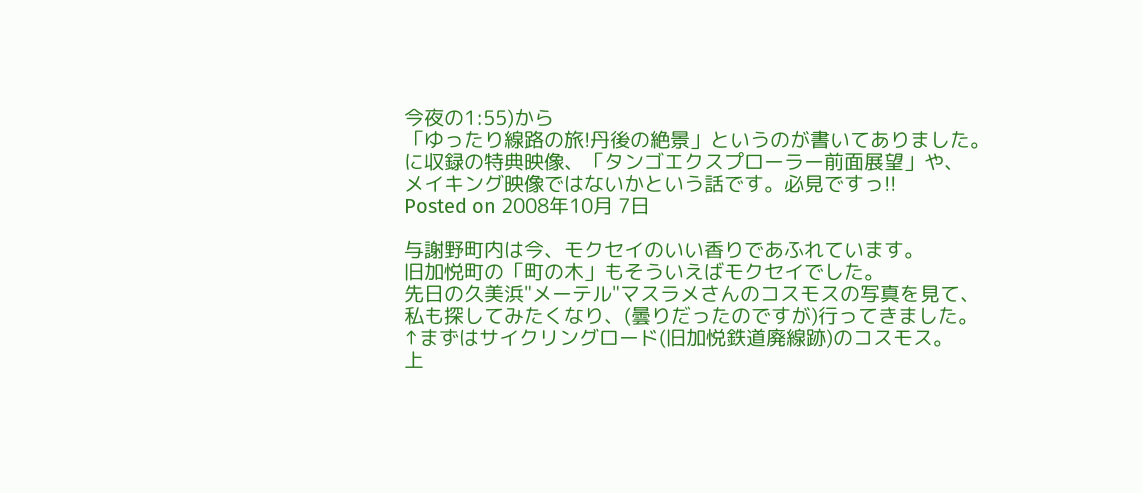今夜の1:55)から
「ゆったり線路の旅!丹後の絶景」というのが書いてありました。
に収録の特典映像、「タンゴエクスプローラー前面展望」や、
メイキング映像ではないかという話です。必見ですっ!!
Posted on 2008年10月 7日

与謝野町内は今、モクセイのいい香りであふれています。
旧加悦町の「町の木」もそういえばモクセイでした。
先日の久美浜"メーテル"マスラメさんのコスモスの写真を見て、
私も探してみたくなり、(曇りだったのですが)行ってきました。
↑まずはサイクリングロード(旧加悦鉄道廃線跡)のコスモス。
上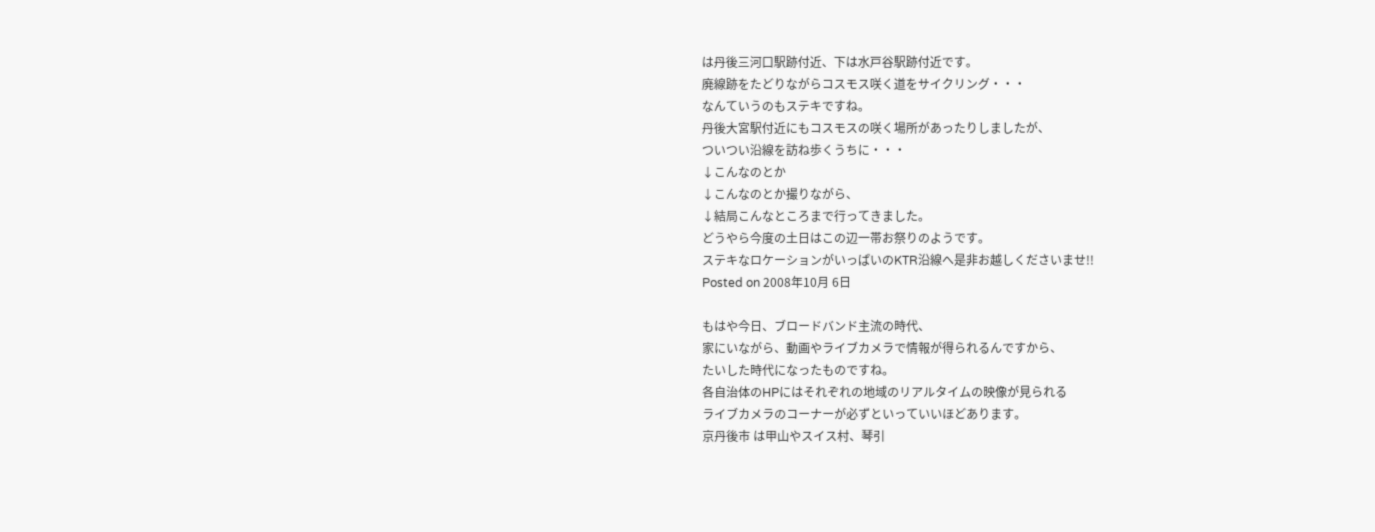は丹後三河口駅跡付近、下は水戸谷駅跡付近です。
廃線跡をたどりながらコスモス咲く道をサイクリング・・・
なんていうのもステキですね。
丹後大宮駅付近にもコスモスの咲く場所があったりしましたが、
ついつい沿線を訪ね歩くうちに・・・
↓こんなのとか
↓こんなのとか撮りながら、
↓結局こんなところまで行ってきました。
どうやら今度の土日はこの辺一帯お祭りのようです。
ステキなロケーションがいっぱいのKTR沿線へ是非お越しくださいませ!!
Posted on 2008年10月 6日

もはや今日、ブロードバンド主流の時代、
家にいながら、動画やライブカメラで情報が得られるんですから、
たいした時代になったものですね。
各自治体のHPにはそれぞれの地域のリアルタイムの映像が見られる
ライブカメラのコーナーが必ずといっていいほどあります。
京丹後市 は甲山やスイス村、琴引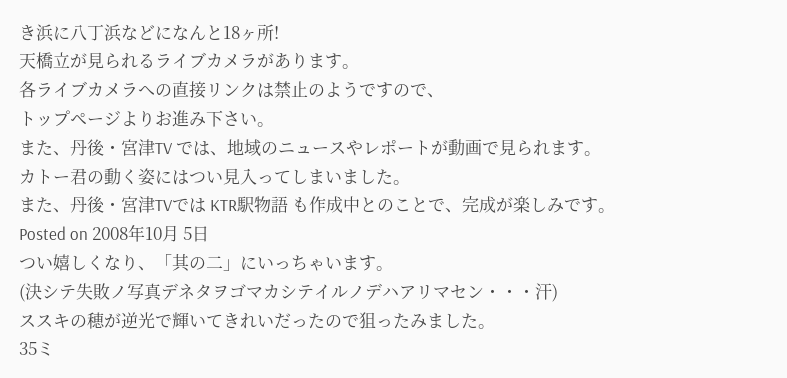き浜に八丁浜などになんと18ヶ所!
天橋立が見られるライブカメラがあります。
各ライブカメラへの直接リンクは禁止のようですので、
トップページよりお進み下さい。
また、丹後・宮津TV では、地域のニュースやレポートが動画で見られます。
カトー君の動く姿にはつい見入ってしまいました。
また、丹後・宮津TVでは KTR駅物語 も作成中とのことで、完成が楽しみです。
Posted on 2008年10月 5日
つい嬉しくなり、「其の二」にいっちゃいます。
(決シテ失敗ノ写真デネタヲゴマカシテイルノデハアリマセン・・・汗)
ススキの穂が逆光で輝いてきれいだったので狙ったみました。
35ミ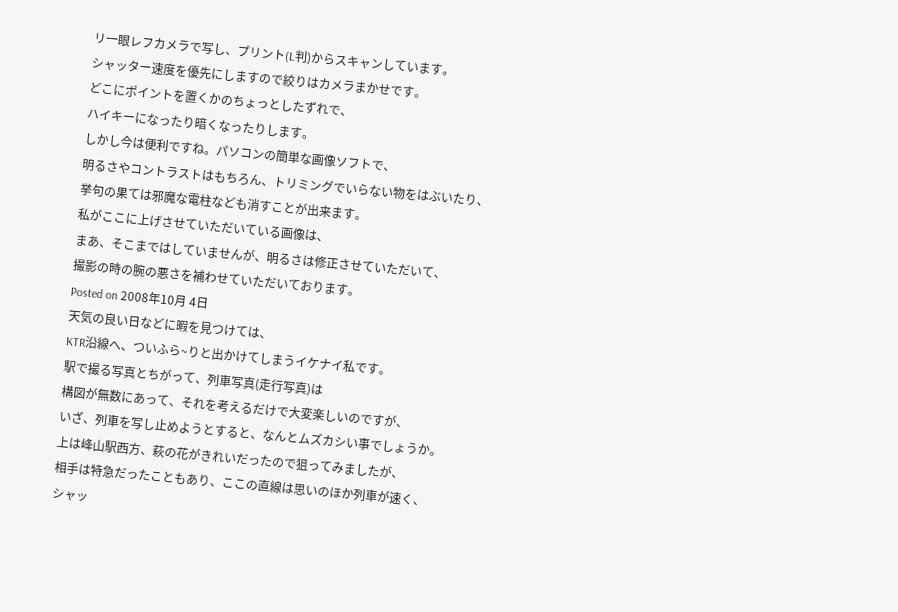リ一眼レフカメラで写し、プリント(L判)からスキャンしています。
シャッター速度を優先にしますので絞りはカメラまかせです。
どこにポイントを置くかのちょっとしたずれで、
ハイキーになったり暗くなったりします。
しかし今は便利ですね。パソコンの簡単な画像ソフトで、
明るさやコントラストはもちろん、トリミングでいらない物をはぶいたり、
挙句の果ては邪魔な電柱なども消すことが出来ます。
私がここに上げさせていただいている画像は、
まあ、そこまではしていませんが、明るさは修正させていただいて、
撮影の時の腕の悪さを補わせていただいております。
Posted on 2008年10月 4日
天気の良い日などに暇を見つけては、
KTR沿線へ、ついふら~りと出かけてしまうイケナイ私です。
駅で撮る写真とちがって、列車写真(走行写真)は
構図が無数にあって、それを考えるだけで大変楽しいのですが、
いざ、列車を写し止めようとすると、なんとムズカシい事でしょうか。
上は峰山駅西方、萩の花がきれいだったので狙ってみましたが、
相手は特急だったこともあり、ここの直線は思いのほか列車が速く、
シャッ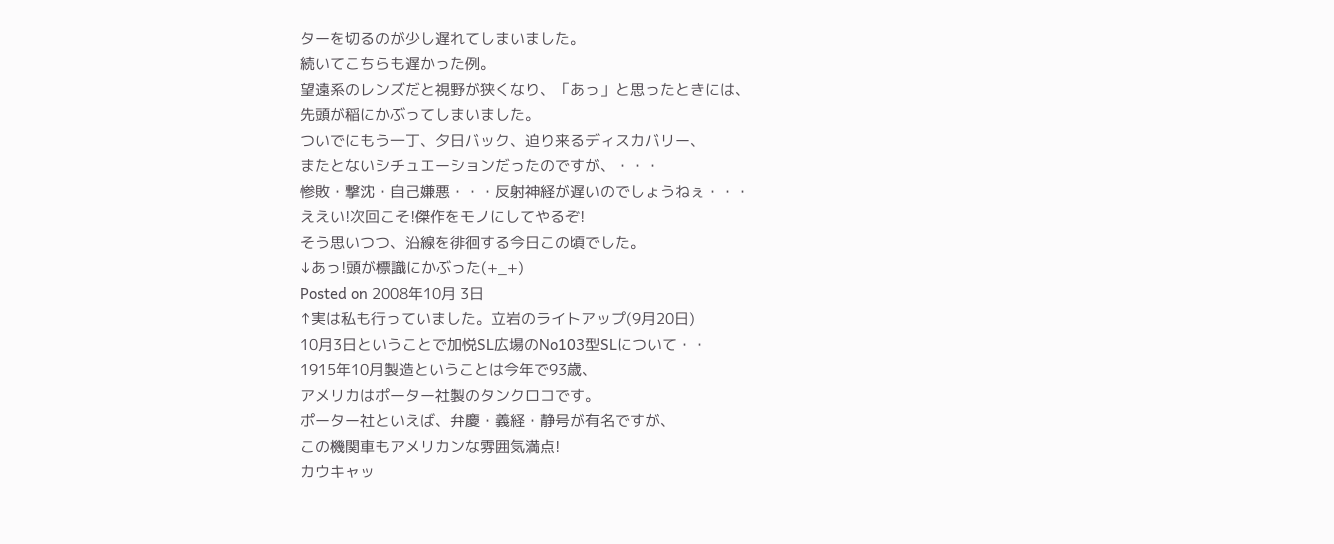ターを切るのが少し遅れてしまいました。
続いてこちらも遅かった例。
望遠系のレンズだと視野が狭くなり、「あっ」と思ったときには、
先頭が稲にかぶってしまいました。
ついでにもう一丁、夕日バック、迫り来るディスカバリー、
またとないシチュエーションだったのですが、・・・
惨敗・撃沈・自己嫌悪・・・反射神経が遅いのでしょうねぇ・・・
ええい!次回こそ!傑作をモノにしてやるぞ!
そう思いつつ、沿線を徘徊する今日この頃でした。
↓あっ!頭が標識にかぶった(+_+)
Posted on 2008年10月 3日
↑実は私も行っていました。立岩のライトアップ(9月20日)
10月3日ということで加悦SL広場のNo103型SLについて・・
1915年10月製造ということは今年で93歳、
アメリカはポーター社製のタンクロコです。
ポーター社といえば、弁慶・義経・静号が有名ですが、
この機関車もアメリカンな雰囲気満点!
カウキャッ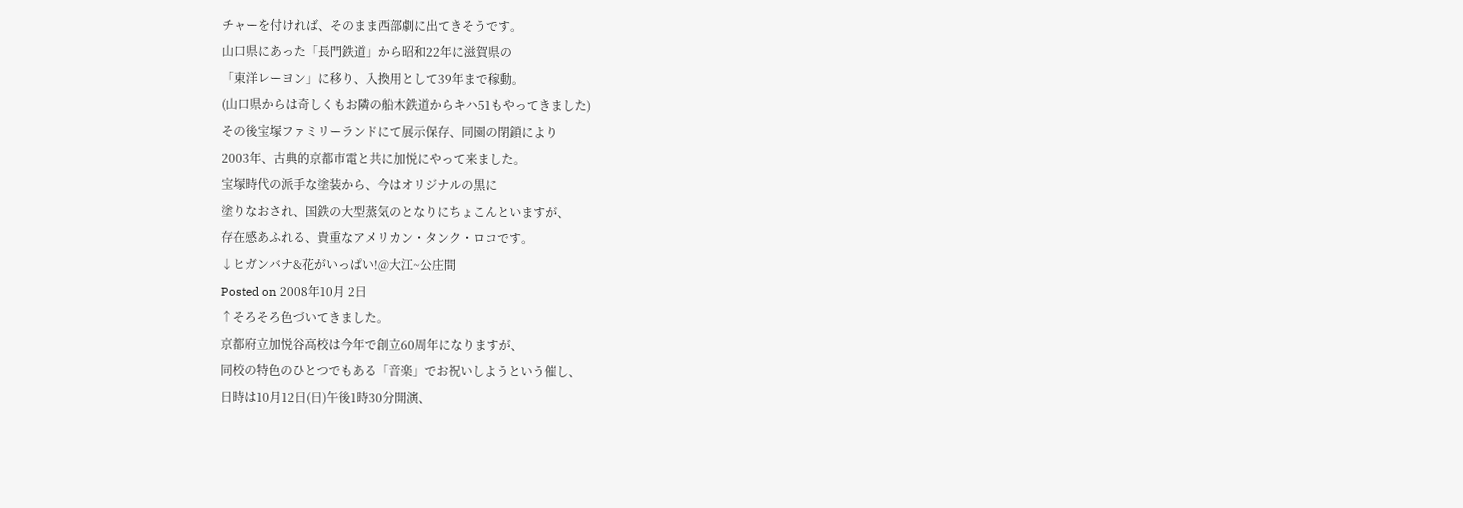チャーを付ければ、そのまま西部劇に出てきそうです。
山口県にあった「長門鉄道」から昭和22年に滋賀県の
「東洋レーヨン」に移り、入換用として39年まで稼動。
(山口県からは奇しくもお隣の船木鉄道からキハ51もやってきました)
その後宝塚ファミリーランドにて展示保存、同園の閉鎖により
2003年、古典的京都市電と共に加悦にやって来ました。
宝塚時代の派手な塗装から、今はオリジナルの黒に
塗りなおされ、国鉄の大型蒸気のとなりにちょこんといますが、
存在感あふれる、貴重なアメリカン・タンク・ロコです。
↓ヒガンバナ&花がいっぱい!@大江~公庄間
Posted on 2008年10月 2日
↑そろそろ色づいてきました。
京都府立加悦谷高校は今年で創立60周年になりますが、
同校の特色のひとつでもある「音楽」でお祝いしようという催し、
日時は10月12日(日)午後1時30分開演、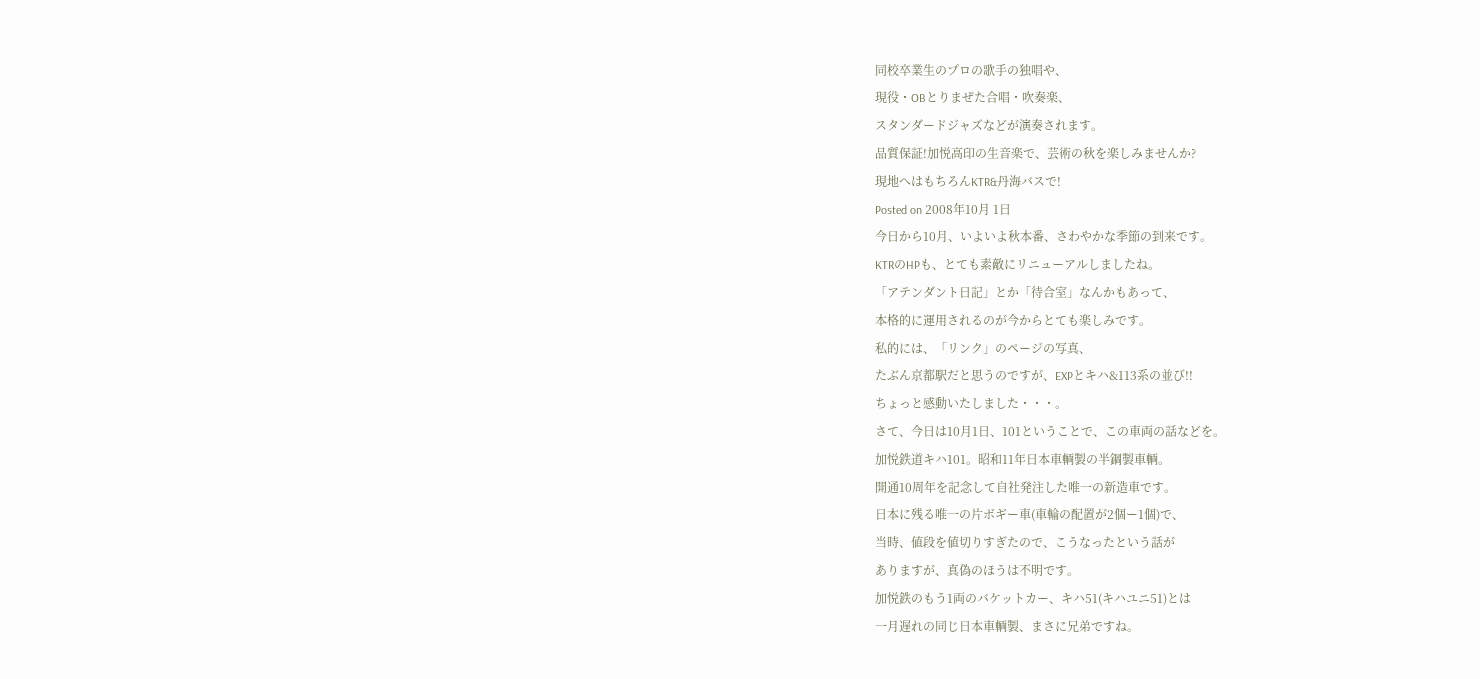同校卒業生のプロの歌手の独唱や、
現役・OBとりまぜた合唱・吹奏楽、
スタンダードジャズなどが演奏されます。
品質保証!加悦高印の生音楽で、芸術の秋を楽しみませんか?
現地へはもちろんKTR&丹海バスで!
Posted on 2008年10月 1日
今日から10月、いよいよ秋本番、さわやかな季節の到来です。
KTRのHPも、とても素敵にリニューアルしましたね。
「アテンダント日記」とか「待合室」なんかもあって、
本格的に運用されるのが今からとても楽しみです。
私的には、「リンク」のページの写真、
たぶん京都駅だと思うのですが、EXPとキハ&113系の並び!!
ちょっと感動いたしました・・・。
さて、今日は10月1日、101ということで、この車両の話などを。
加悦鉄道キハ101。昭和11年日本車輌製の半鋼製車輌。
開通10周年を記念して自社発注した唯一の新造車です。
日本に残る唯一の片ボギー車(車輪の配置が2個ー1個)で、
当時、値段を値切りすぎたので、こうなったという話が
ありますが、真偽のほうは不明です。
加悦鉄のもう1両のバケットカー、キハ51(キハユニ51)とは
一月遅れの同じ日本車輌製、まさに兄弟ですね。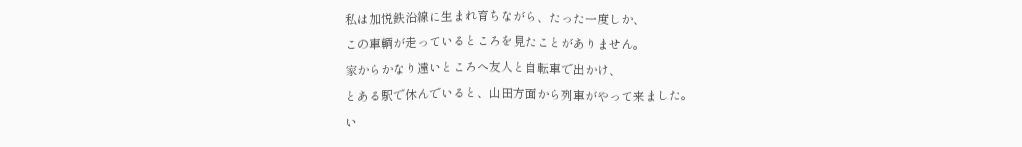私は加悦鉄沿線に生まれ育ちながら、たった一度しか、
この車輌が走っているところを見たことがありません。
家からかなり遠いところへ友人と自転車で出かけ、
とある駅で休んでいると、山田方面から列車がやって来ました。
い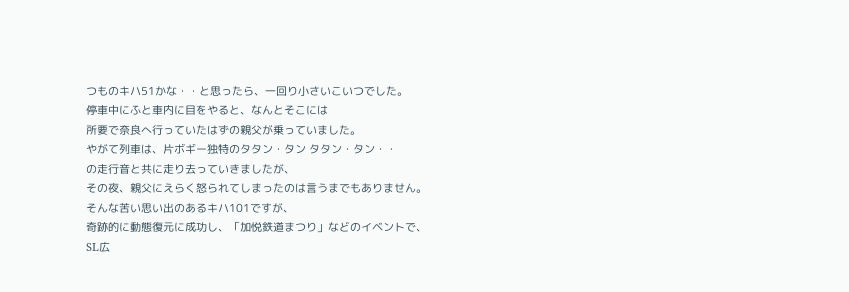つものキハ51かな・・と思ったら、一回り小さいこいつでした。
停車中にふと車内に目をやると、なんとそこには
所要で奈良へ行っていたはずの親父が乗っていました。
やがて列車は、片ボギー独特のタタン・タン タタン・タン・・
の走行音と共に走り去っていきましたが、
その夜、親父にえらく怒られてしまったのは言うまでもありません。
そんな苦い思い出のあるキハ101ですが、
奇跡的に動態復元に成功し、「加悦鉄道まつり」などのイベントで、
SL広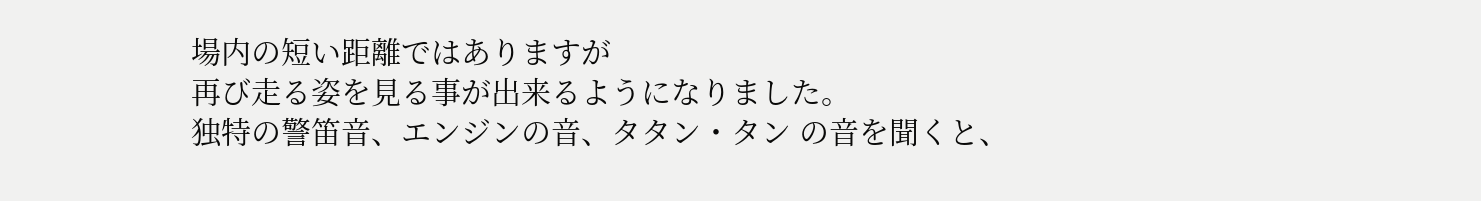場内の短い距離ではありますが
再び走る姿を見る事が出来るようになりました。
独特の警笛音、エンジンの音、タタン・タン の音を聞くと、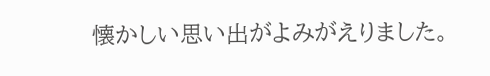懐かしい思い出がよみがえりました。